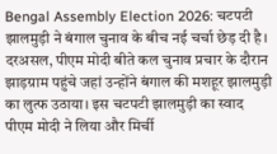Bengal Assembly Election 2026: चटपटी झालमुड़ी ने बंगाल चुनाव के बीच नई चर्चा छेड़ दी है। दरअसल, पीएम मोदी बीते कल चुनाव प्रचार के दौरान झाड़ग्राम पहुंचे जहां उन्होंने बंगाल की मशहूर झालमुड़ी का लुत्फ उठाया। इस चटपटी झालमुड़ी का स्वाद पीएम मोदी ने लिया और मिर्ची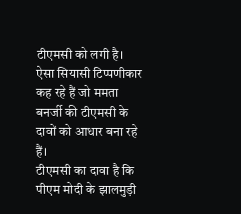टीएमसी को लगी है। ऐसा सियासी टिप्पणीकार कह रहे हैं जो ममता बनर्जी की टीएमसी के दावों को आधार बना रहे हैं।
टीएमसी का दावा है कि पीएम मोदी के झालमुड़ी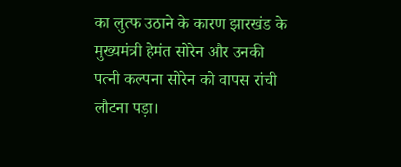का लुत्फ उठाने के कारण झारखंड के मुख्यमंत्री हेमंत सोरेन और उनकी पत्नी कल्पना सोरेन को वापस रांची लौटना पड़ा।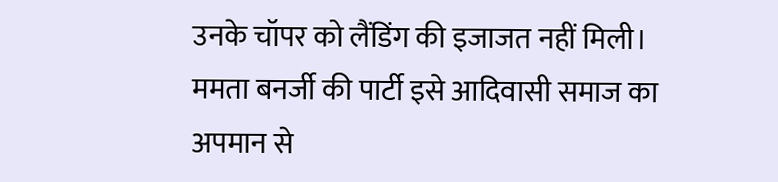उनके चॉपर को लैंडिंग की इजाजत नहीं मिली। ममता बनर्जी की पार्टी इसे आदिवासी समाज का अपमान से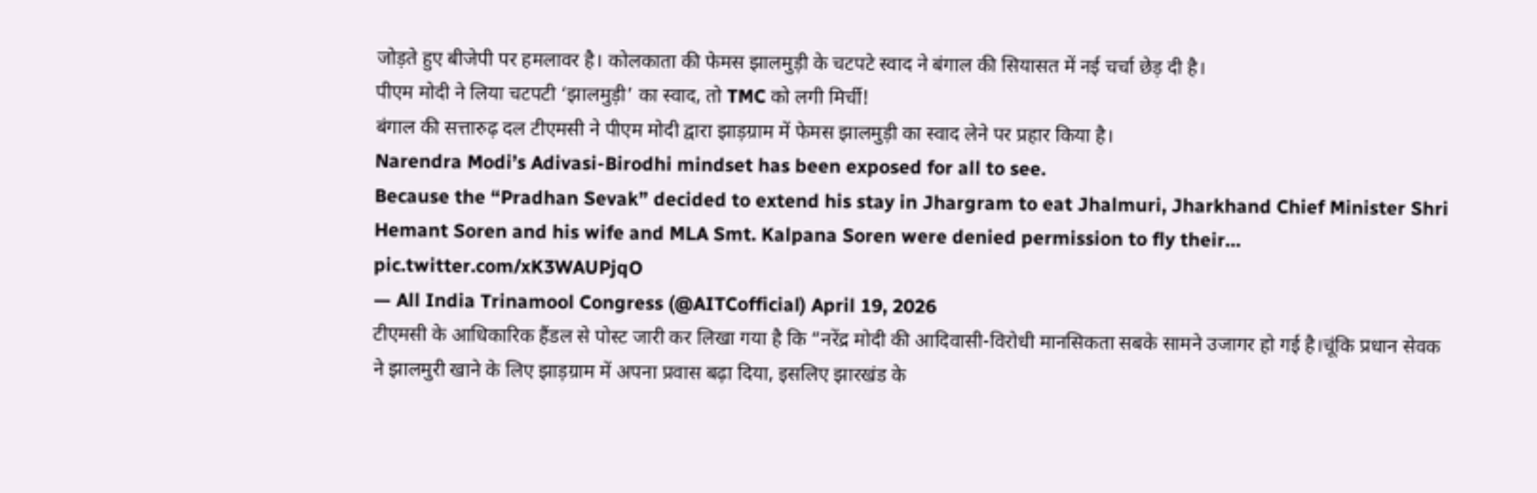जोड़ते हुए बीजेपी पर हमलावर है। कोलकाता की फेमस झालमुड़ी के चटपटे स्वाद ने बंगाल की सियासत में नई चर्चा छेड़ दी है।
पीएम मोदी ने लिया चटपटी ‘झालमुड़ी’ का स्वाद, तो TMC को लगी मिर्ची!
बंगाल की सत्तारुढ़ दल टीएमसी ने पीएम मोदी द्वारा झाड़ग्राम में फेमस झालमुड़ी का स्वाद लेने पर प्रहार किया है।
Narendra Modi’s Adivasi-Birodhi mindset has been exposed for all to see.
Because the “Pradhan Sevak” decided to extend his stay in Jhargram to eat Jhalmuri, Jharkhand Chief Minister Shri Hemant Soren and his wife and MLA Smt. Kalpana Soren were denied permission to fly their… pic.twitter.com/xK3WAUPjqO
— All India Trinamool Congress (@AITCofficial) April 19, 2026
टीएमसी के आधिकारिक हैंडल से पोस्ट जारी कर लिखा गया है कि “नरेंद्र मोदी की आदिवासी-विरोधी मानसिकता सबके सामने उजागर हो गई है।चूंकि प्रधान सेवक ने झालमुरी खाने के लिए झाड़ग्राम में अपना प्रवास बढ़ा दिया, इसलिए झारखंड के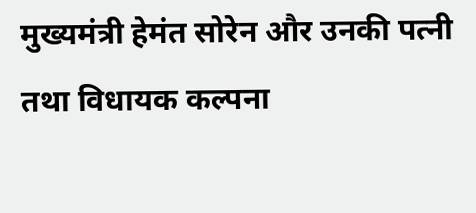मुख्यमंत्री हेमंत सोरेन और उनकी पत्नी तथा विधायक कल्पना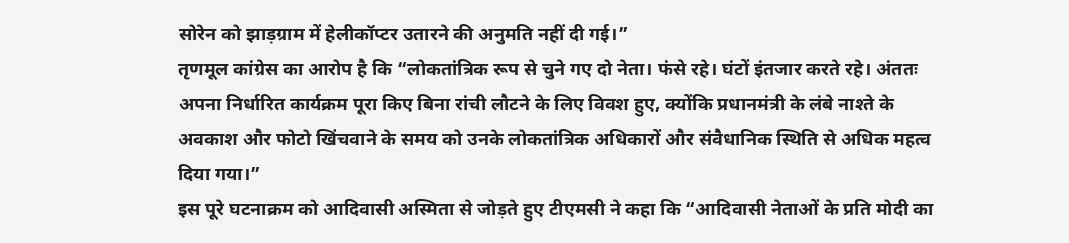सोरेन को झाड़ग्राम में हेलीकॉप्टर उतारने की अनुमति नहीं दी गई।”
तृणमूल कांग्रेस का आरोप है कि “लोकतांत्रिक रूप से चुने गए दो नेता। फंसे रहे। घंटों इंतजार करते रहे। अंततः अपना निर्धारित कार्यक्रम पूरा किए बिना रांची लौटने के लिए विवश हुए, क्योंकि प्रधानमंत्री के लंबे नाश्ते के अवकाश और फोटो खिंचवाने के समय को उनके लोकतांत्रिक अधिकारों और संवैधानिक स्थिति से अधिक महत्व दिया गया।”
इस पूरे घटनाक्रम को आदिवासी अस्मिता से जोड़ते हुए टीएमसी ने कहा कि “आदिवासी नेताओं के प्रति मोदी का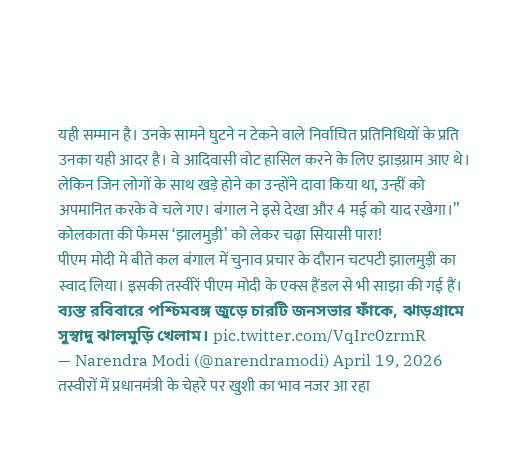यही सम्मान है। उनके सामने घुटने न टेकने वाले निर्वाचित प्रतिनिधियों के प्रति उनका यही आदर है। वे आदिवासी वोट हासिल करने के लिए झाड़ग्राम आए थे। लेकिन जिन लोगों के साथ खड़े होने का उन्होंने दावा किया था, उन्हीं को अपमानित करके वे चले गए। बंगाल ने इसे देखा और 4 मई को याद रखेगा।”
कोलकाता की फेमस ‘झालमुड़ी’ को लेकर चढ़ा सियासी पारा!
पीएम मोदी मे बीते कल बंगाल में चुनाव प्रचार के दौरान चटपटी झालमुड़ी का स्वाद लिया। इसकी तस्वीरें पीएम मोदी के एक्स हैंडल से भी साझा की गई हैं।
ব্যস্ত রবিবারে পশ্চিমবঙ্গ জুড়ে চারটি জনসভার ফাঁকে, ঝাড়গ্রামে সুস্বাদু ঝালমুড়ি খেলাম। pic.twitter.com/VqIrc0zrmR
— Narendra Modi (@narendramodi) April 19, 2026
तस्वीरों में प्रधानमंत्री के चेहरे पर खुशी का भाव नजर आ रहा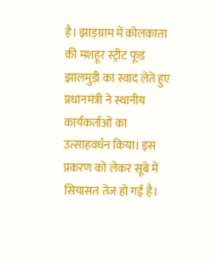है। झाड़ग्राम में कोलकाता की मशहूर स्ट्रीट फूड झालमुड़ी का स्वाद लेते हुए प्रधानमंत्री ने स्थानीय कार्यकर्ताओं का उत्साहवर्धन किया। इस प्रकरण को लेकर सूबे में सियासत तेज हो गई है।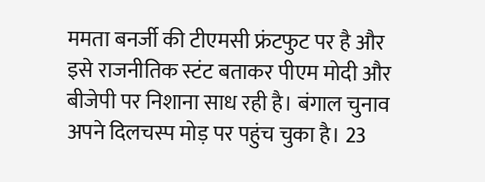ममता बनर्जी की टीएमसी फ्रंटफुट पर है और इसे राजनीतिक स्टंट बताकर पीएम मोदी और बीजेपी पर निशाना साध रही है। बंगाल चुनाव अपने दिलचस्प मोड़ पर पहुंच चुका है। 23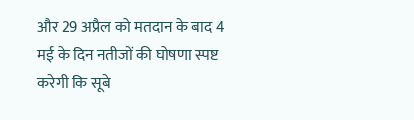और 29 अप्रैल को मतदान के बाद 4 मई के दिन नतीजों की घोषणा स्पष्ट करेगी कि सूबे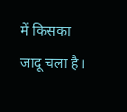में किसका जादू चला है।